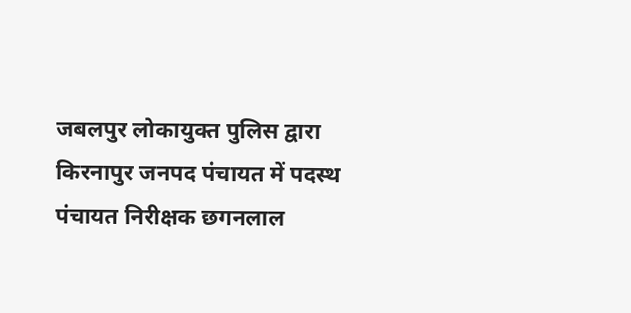जबलपुर लोकायुक्त पुलिस द्वारा किरनापुर जनपद पंचायत में पदस्थ पंचायत निरीक्षक छगनलाल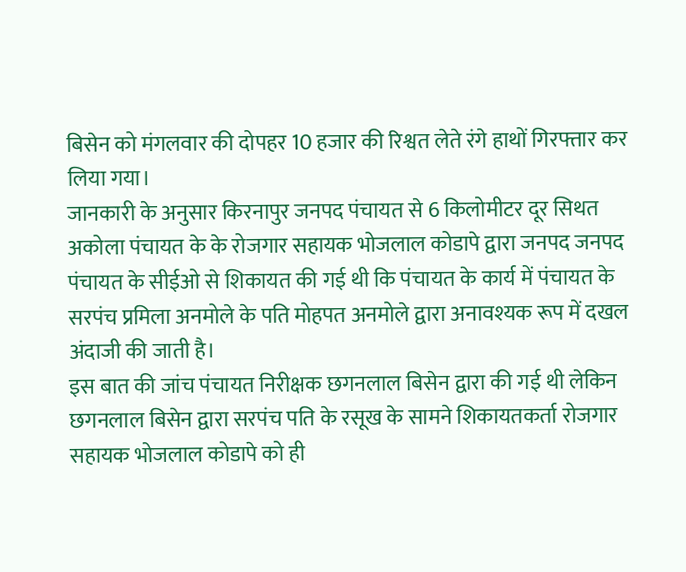बिसेन को मंगलवार की दोपहर 10 हजार की रिश्वत लेते रंगे हाथों गिरफ्तार कर लिया गया।
जानकारी के अनुसार किरनापुर जनपद पंचायत से 6 किलोमीटर दूर सिथत अकोला पंचायत के के रोजगार सहायक भोजलाल कोडापे द्वारा जनपद जनपद पंचायत के सीईओ से शिकायत की गई थी कि पंचायत के कार्य में पंचायत के सरपंच प्रमिला अनमोले के पति मोहपत अनमोले द्वारा अनावश्यक रूप में दखल अंदाजी की जाती है।
इस बात की जांच पंचायत निरीक्षक छगनलाल बिसेन द्वारा की गई थी लेकिन छगनलाल बिसेन द्वारा सरपंच पति के रसूख के सामने शिकायतकर्ता रोजगार सहायक भोजलाल कोडापे को ही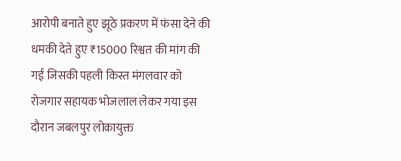आरोपी बनाते हुए झूठे प्रकरण में फंसा देने की धमकी देते हुए ₹15000 रिश्वत की मांग की गई जिसकी पहली किस्त मंगलवार को रोजगार सहायक भोजलाल लेकर गया इस दौरान जबलपुर लोकायुक्त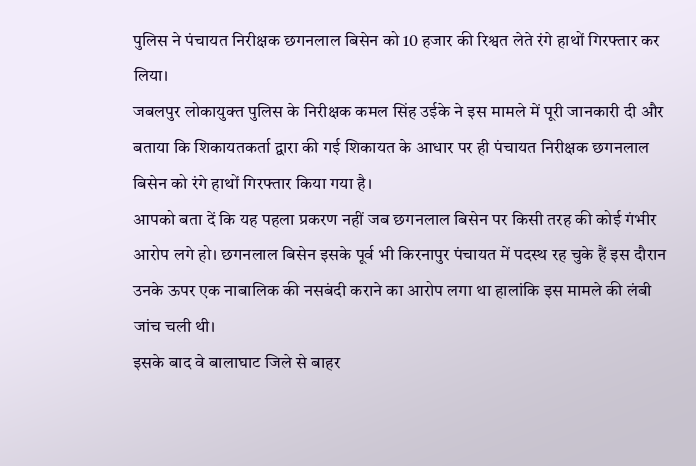पुलिस ने पंचायत निरीक्षक छगनलाल बिसेन को 10 हजार की रिश्वत लेते रंगे हाथों गिरफ्तार कर लिया।
जबलपुर लोकायुक्त पुलिस के निरीक्षक कमल सिंह उईके ने इस मामले में पूरी जानकारी दी और बताया कि शिकायतकर्ता द्वारा की गई शिकायत के आधार पर ही पंचायत निरीक्षक छगनलाल बिसेन को रंगे हाथों गिरफ्तार किया गया है।
आपको बता दें कि यह पहला प्रकरण नहीं जब छगनलाल बिसेन पर किसी तरह की कोई गंभीर आरोप लगे हो। छगनलाल बिसेन इसके पूर्व भी किरनापुर पंचायत में पदस्थ रह चुके हैं इस दौरान उनके ऊपर एक नाबालिक की नसबंदी कराने का आरोप लगा था हालांकि इस मामले की लंबी जांच चली थी।
इसके बाद वे बालाघाट जिले से बाहर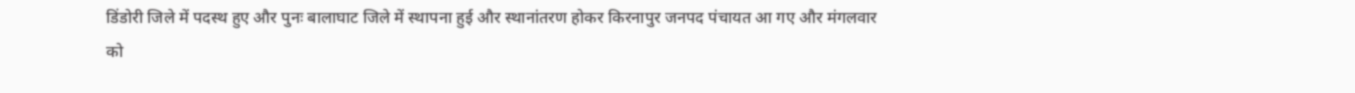डिंडोरी जिले में पदस्थ हुए और पुनः बालाघाट जिले में स्थापना हुई और स्थानांतरण होकर किरनापुर जनपद पंचायत आ गए और मंगलवार को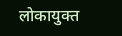लोकायुक्त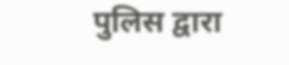पुलिस द्वारा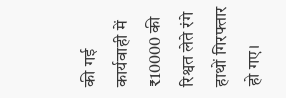की गई कार्यवाही में ₹10000 की रिश्वत लेते रंगे हाथों गिरफ्तार हो गए।